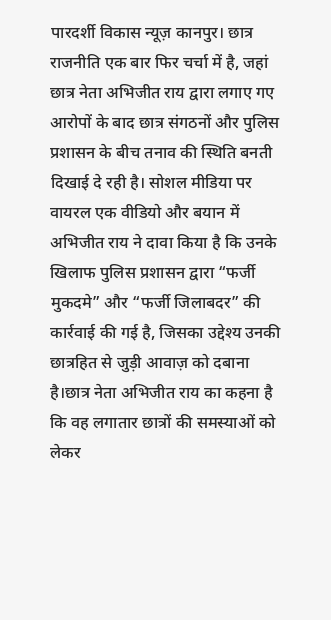पारदर्शी विकास न्यूज़ कानपुर। छात्र राजनीति एक बार फिर चर्चा में है, जहां छात्र नेता अभिजीत राय द्वारा लगाए गए आरोपों के बाद छात्र संगठनों और पुलिस प्रशासन के बीच तनाव की स्थिति बनती दिखाई दे रही है। सोशल मीडिया पर वायरल एक वीडियो और बयान में अभिजीत राय ने दावा किया है कि उनके खिलाफ पुलिस प्रशासन द्वारा “फर्जी मुकदमे” और “फर्जी जिलाबदर” की कार्रवाई की गई है, जिसका उद्देश्य उनकी छात्रहित से जुड़ी आवाज़ को दबाना है।छात्र नेता अभिजीत राय का कहना है कि वह लगातार छात्रों की समस्याओं को लेकर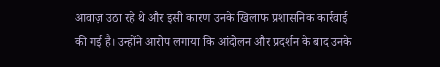आवाज़ उठा रहे थे और इसी कारण उनके खिलाफ प्रशासनिक कार्रवाई की गई है। उन्होंने आरोप लगाया कि आंदोलन और प्रदर्शन के बाद उनके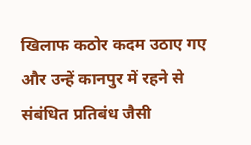खिलाफ कठोर कदम उठाए गए और उन्हें कानपुर में रहने से संबंधित प्रतिबंध जैसी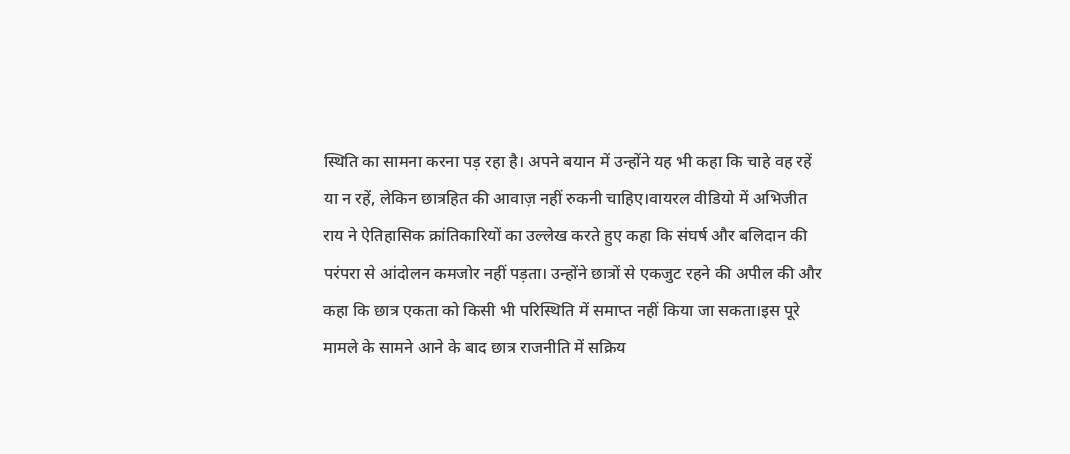स्थिति का सामना करना पड़ रहा है। अपने बयान में उन्होंने यह भी कहा कि चाहे वह रहें या न रहें, लेकिन छात्रहित की आवाज़ नहीं रुकनी चाहिए।वायरल वीडियो में अभिजीत राय ने ऐतिहासिक क्रांतिकारियों का उल्लेख करते हुए कहा कि संघर्ष और बलिदान की परंपरा से आंदोलन कमजोर नहीं पड़ता। उन्होंने छात्रों से एकजुट रहने की अपील की और कहा कि छात्र एकता को किसी भी परिस्थिति में समाप्त नहीं किया जा सकता।इस पूरे मामले के सामने आने के बाद छात्र राजनीति में सक्रिय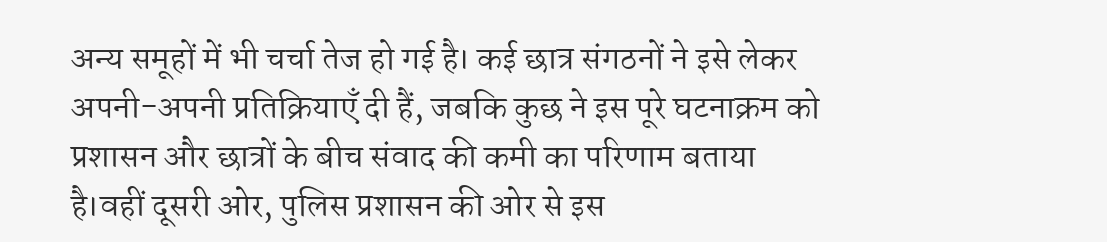अन्य समूहों में भी चर्चा तेज हो गई है। कई छात्र संगठनों ने इसे लेकर अपनी-अपनी प्रतिक्रियाएँ दी हैं, जबकि कुछ ने इस पूरे घटनाक्रम को प्रशासन और छात्रों के बीच संवाद की कमी का परिणाम बताया है।वहीं दूसरी ओर, पुलिस प्रशासन की ओर से इस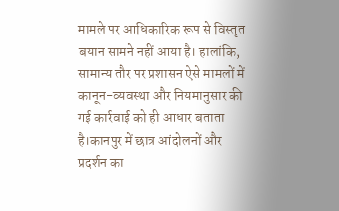मामले पर आधिकारिक रूप से विस्तृत बयान सामने नहीं आया है। हालांकि, सामान्य तौर पर प्रशासन ऐसे मामलों में कानून-व्यवस्था और नियमानुसार की गई कार्रवाई को ही आधार बताता है।कानपुर में छात्र आंदोलनों और प्रदर्शन का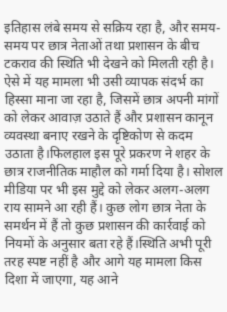इतिहास लंबे समय से सक्रिय रहा है, और समय-समय पर छात्र नेताओं तथा प्रशासन के बीच टकराव की स्थिति भी देखने को मिलती रही है। ऐसे में यह मामला भी उसी व्यापक संदर्भ का हिस्सा माना जा रहा है, जिसमें छात्र अपनी मांगों को लेकर आवाज़ उठाते हैं और प्रशासन कानून व्यवस्था बनाए रखने के दृष्टिकोण से कदम उठाता है।फिलहाल इस पूरे प्रकरण ने शहर के छात्र राजनीतिक माहौल को गर्मा दिया है। सोशल मीडिया पर भी इस मुद्दे को लेकर अलग-अलग राय सामने आ रही हैं। कुछ लोग छात्र नेता के समर्थन में हैं तो कुछ प्रशासन की कार्रवाई को नियमों के अनुसार बता रहे हैं।स्थिति अभी पूरी तरह स्पष्ट नहीं है और आगे यह मामला किस दिशा में जाएगा, यह आने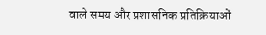वाले समय और प्रशासनिक प्रतिक्रियाओं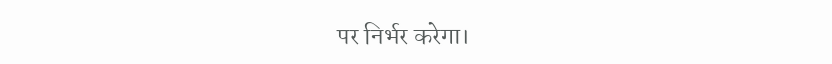पर निर्भर करेगा।